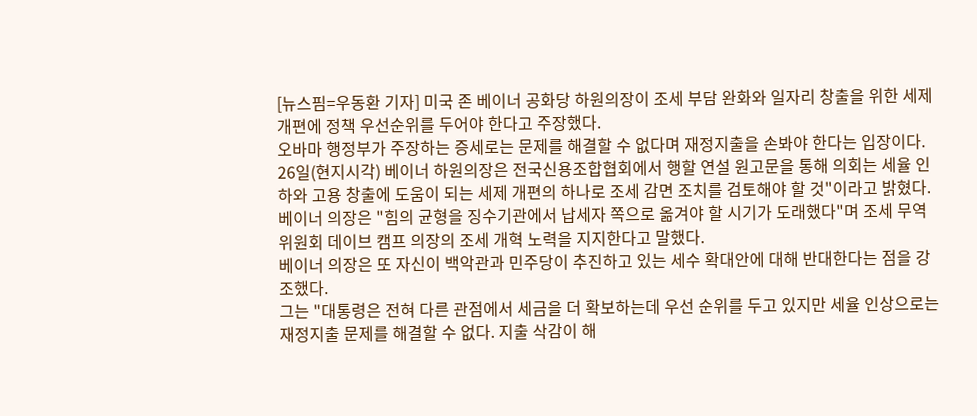[뉴스핌=우동환 기자] 미국 존 베이너 공화당 하원의장이 조세 부담 완화와 일자리 창출을 위한 세제 개편에 정책 우선순위를 두어야 한다고 주장했다.
오바마 행정부가 주장하는 증세로는 문제를 해결할 수 없다며 재정지출을 손봐야 한다는 입장이다.
26일(현지시각) 베이너 하원의장은 전국신용조합협회에서 행할 연설 원고문을 통해 의회는 세율 인하와 고용 창출에 도움이 되는 세제 개편의 하나로 조세 감면 조치를 검토해야 할 것"이라고 밝혔다.
베이너 의장은 "힘의 균형을 징수기관에서 납세자 쪽으로 옮겨야 할 시기가 도래했다"며 조세 무역 위원회 데이브 캠프 의장의 조세 개혁 노력을 지지한다고 말했다.
베이너 의장은 또 자신이 백악관과 민주당이 추진하고 있는 세수 확대안에 대해 반대한다는 점을 강조했다.
그는 "대통령은 전혀 다른 관점에서 세금을 더 확보하는데 우선 순위를 두고 있지만 세율 인상으로는 재정지출 문제를 해결할 수 없다. 지출 삭감이 해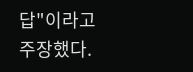답"이라고 주장했다.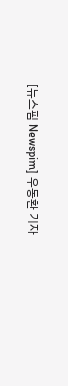[뉴스핌 Newspim] 우동환 기자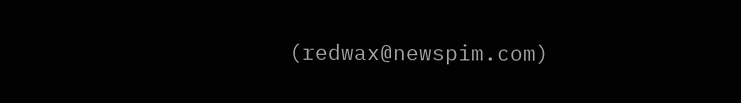(redwax@newspim.com)